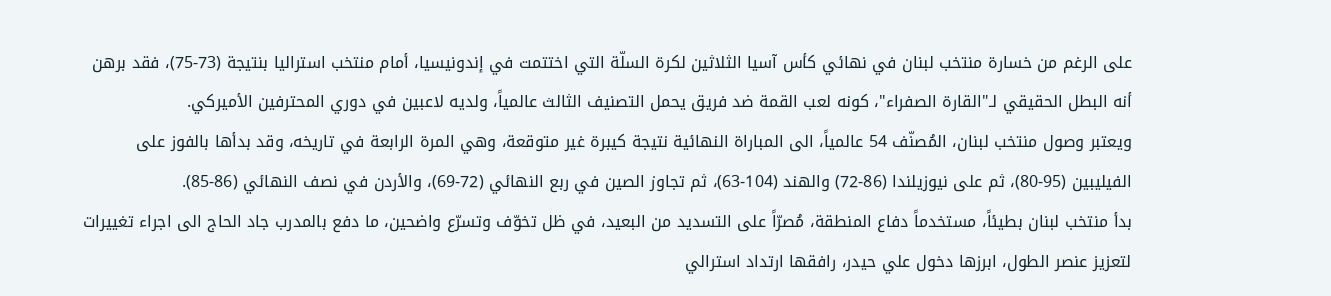على الرغم من خسارة منتخب لبنان في نهائي كأس آسيا الثلاثين لكرة السلّة التي اختتمت في إندونيسيا، أمام منتخب استراليا بنتيجة (73-75)، فقد برهن أنه البطل الحقيقي لـ"القارة الصفراء"، كونه لعب القمة ضد فريق يحمل التصنيف الثالث عالمياً، ولديه لاعبين في دوري المحترفين الأميركي.
ويعتبر وصول منتخب لبنان، المُصنّف 54 عالمياً، الى المباراة النهائية نتيجة كيبرة غير متوقعة، وهي المرة الرابعة في تاريخه، وقد بدأها بالفوز على الفيليبين (95-80)، ثم على نيوزيلندا (86-72) والهند (104-63)، ثم تجاوز الصين في ربع النهائي (72-69)، والأردن في نصف النهائي (86-85).
بدأ منتخب لبنان بطيئاً، مستخدماً دفاع المنطقة، مُصرّاً على التسديد من البعيد، في ظل تخوّف وتسرّع واضحين، ما دفع بالمدرب جاد الحاج الى اجراء تغييرات لتعزيز عنصر الطول، ابرزها دخول علي حيدر، رافقها ارتداد استرالي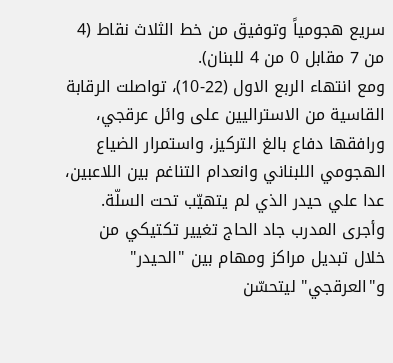سريع هجومياً وتوفيق من خط الثلاث نقاط (4 من 7 مقابل 0 من 4 للبنان).
ومع انتهاء الربع الاول (22-10)، تواصلت الرقابة القاسية من الاستراليين على وائل عرقجي، ورافقها دفاع بالغ التركيز، واستمرار الضياع الهجومي اللبناني وانعدام التناغم بين اللاعبين، عدا علي حيدر الذي لم يتهيّب تحت السلّة.
وأجرى المدرب جاد الحاج تغيير تكتيكي من خلال تبديل مراكز ومهام بين "الحيدر" و"العرقجي" ليتحسّن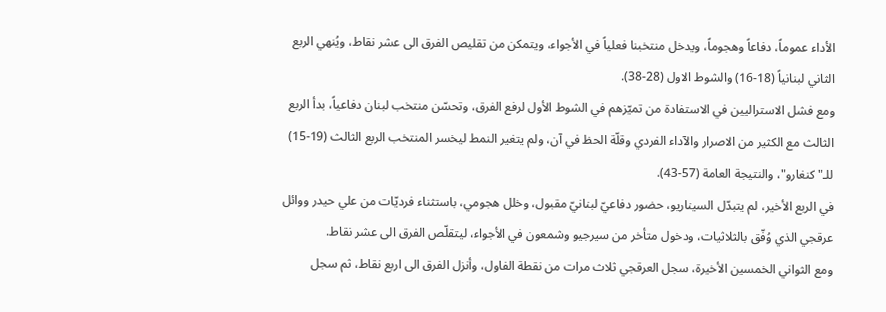الأداء عموماً، دفاعاً وهجوماً، ويدخل منتخبنا فعلياً في الأجواء، ويتمكن من تقليص الفرق الى عشر نقاط، ويُنهي الربع الثاني لبنانياً (18-16) والشوط الاول (28-38).
ومع فشل الاستراليين في الاستفادة من تميّزهم في الشوط الأول لرفع الفرق، وتحسّن منتخب لبنان دفاعياً، بدأ الربع الثالث مع الكثير من الاصرار والآداء الفردي وقلّة الحظ في آن، ولم يتغير النمط ليخسر المنتخب الربع الثالث (19-15) للـ"كنغارو"، والنتيجة العامة (57-43).
في الربع الأخير، لم يتبدّل السيناريو، حضور دفاعيّ لبنانيّ مقبول، وخلل هجومي، باستثناء فرديّات من علي حيدر ووائل عرقجي الذي وُفّق بالثلاثيات، ودخول متأخر من سيرجيو وشمعون في الأجواء، ليتقلّص الفرق الى عشر نقاط.
ومع الثواني الخمسين الأخيرة، سجل العرقجي ثلاث مرات من نقطة الفاول، وأنزل الفرق الى اربع نقاط، ثم سجل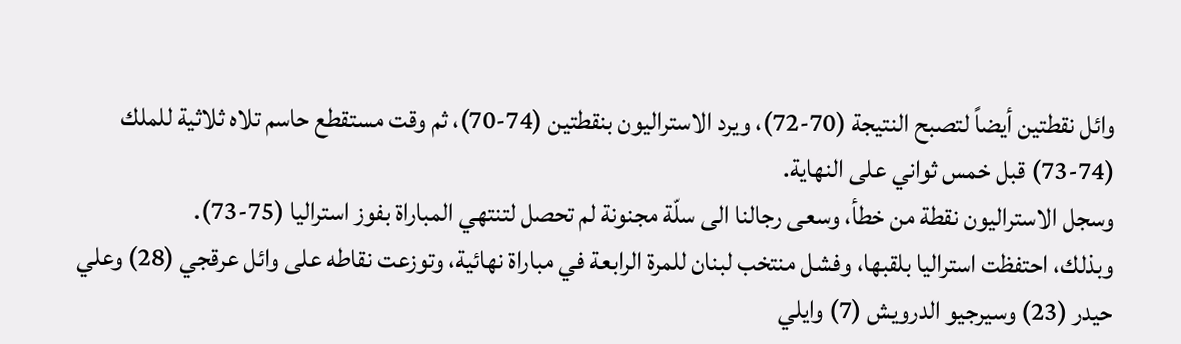وائل نقطتين أيضاً لتصبح النتيجة (70-72)، ويرد الاستراليون بنقطتين (74-70)، ثم وقت مستقطع حاسم تلاه ثلاثية للملك (74-73) قبل خمس ثواني على النهاية.
وسجل الاستراليون نقطة من خطأ، وسعى رجالنا الى سلّة مجنونة لم تحصل لتنتهي المباراة بفوز استراليا (75-73).
وبذلك، احتفظت استراليا بلقبها، وفشل منتخب لبنان للمرة الرابعة في مباراة نهائية، وتوزعت نقاطه على وائل عرقجي (28) وعلي حيدر (23) وسيرجيو الدرويش (7) وايلي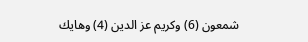شمعون (6) وكريم عز الدين (4) وهايك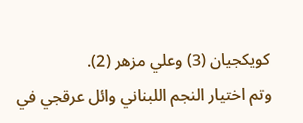كويكجيان (3) وعلي مزهر (2).
وتم اختيار النجم اللبناني وائل عرقجي في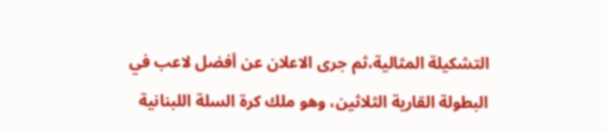التشكيلة المثالية،ثم جرى الاعلان عن أفضل لاعب في البطولة القارية الثلاثين، وهو ملك كرة السلة اللبنانية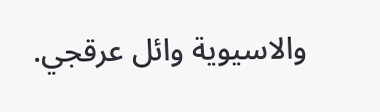والاسيوية وائل عرقجي.